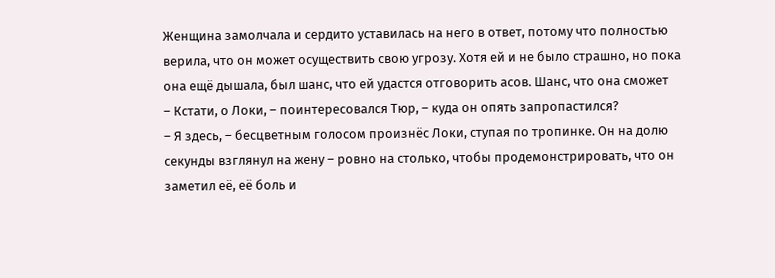Женщина замолчала и сердито уставилась на него в ответ, потому что полностью верила, что он может осуществить свою угрозу. Хотя ей и не было страшно, но пока она ещё дышала, был шанс, что ей удастся отговорить асов. Шанс, что она сможет
– Кстати, о Локи, – поинтересовался Тюр, – куда он опять запропастился?
– Я здесь, – бесцветным голосом произнёс Локи, ступая по тропинке. Он на долю секунды взглянул на жену – ровно на столько, чтобы продемонстрировать, что он заметил её, её боль и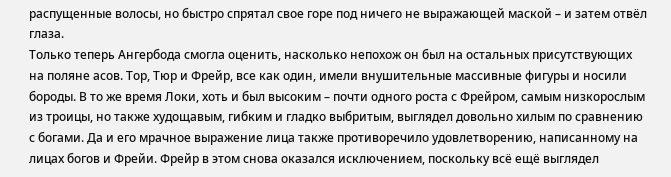распущенные волосы, но быстро спрятал свое горе под ничего не выражающей маской – и затем отвёл глаза.
Только теперь Ангербода смогла оценить, насколько непохож он был на остальных присутствующих на поляне асов. Тор, Тюр и Фрейр, все как один, имели внушительные массивные фигуры и носили бороды. В то же время Локи, хоть и был высоким – почти одного роста с Фрейром, самым низкорослым из троицы, но также худощавым, гибким и гладко выбритым, выглядел довольно хилым по сравнению с богами. Да и его мрачное выражение лица также противоречило удовлетворению, написанному на лицах богов и Фрейи. Фрейр в этом снова оказался исключением, поскольку всё ещё выглядел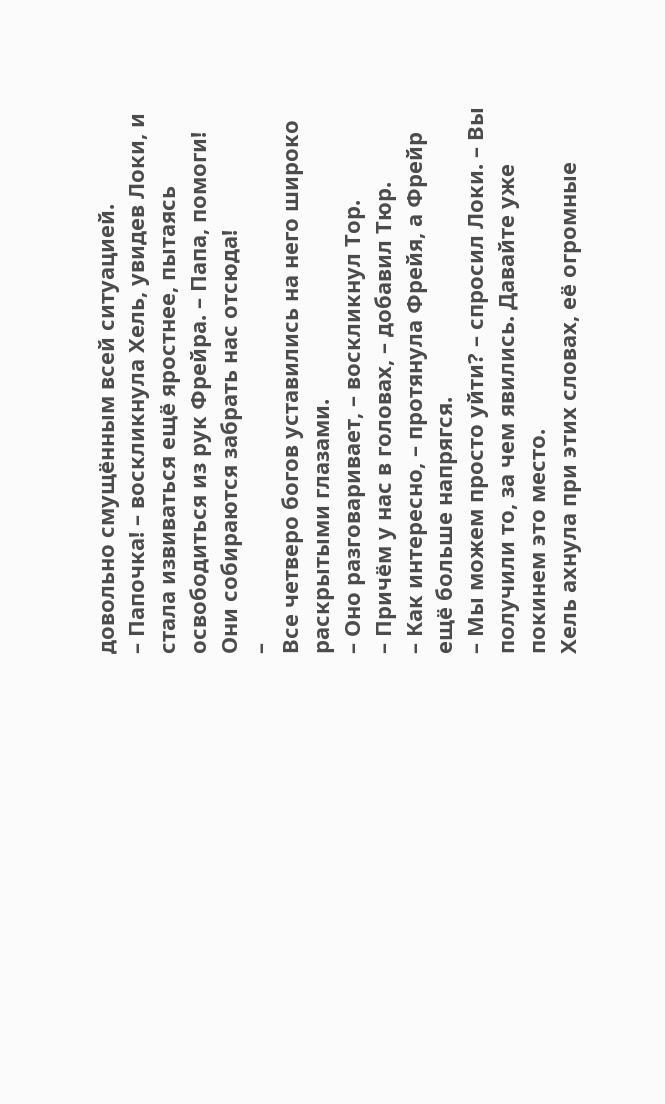довольно смущённым всей ситуацией.
– Папочка! – воскликнула Хель, увидев Локи, и стала извиваться ещё яростнее, пытаясь освободиться из рук Фрейра. – Папа, помоги! Они собираются забрать нас отсюда!
–
Все четверо богов уставились на него широко раскрытыми глазами.
– Оно разговаривает, – воскликнул Тор.
– Причём у нас в головах, – добавил Тюр.
– Как интересно, – протянула Фрейя, а Фрейр ещё больше напрягся.
– Мы можем просто уйти? – спросил Локи. – Вы получили то, за чем явились. Давайте уже покинем это место.
Хель ахнула при этих словах, её огромные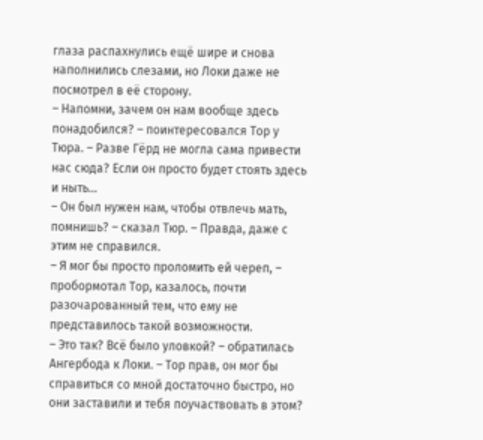глаза распахнулись ещё шире и снова наполнились слезами, но Локи даже не посмотрел в её сторону.
– Напомни, зачем он нам вообще здесь понадобился? – поинтересовался Тор у Тюра. – Разве Гёрд не могла сама привести нас сюда? Если он просто будет стоять здесь и ныть…
– Он был нужен нам, чтобы отвлечь мать, помнишь? – сказал Тюр. – Правда, даже с этим не справился.
– Я мог бы просто проломить ей череп, – пробормотал Тор, казалось, почти разочарованный тем, что ему не представилось такой возможности.
– Это так? Всё было уловкой? – обратилась Ангербода к Локи. – Тор прав, он мог бы справиться со мной достаточно быстро, но они заставили и тебя поучаствовать в этом?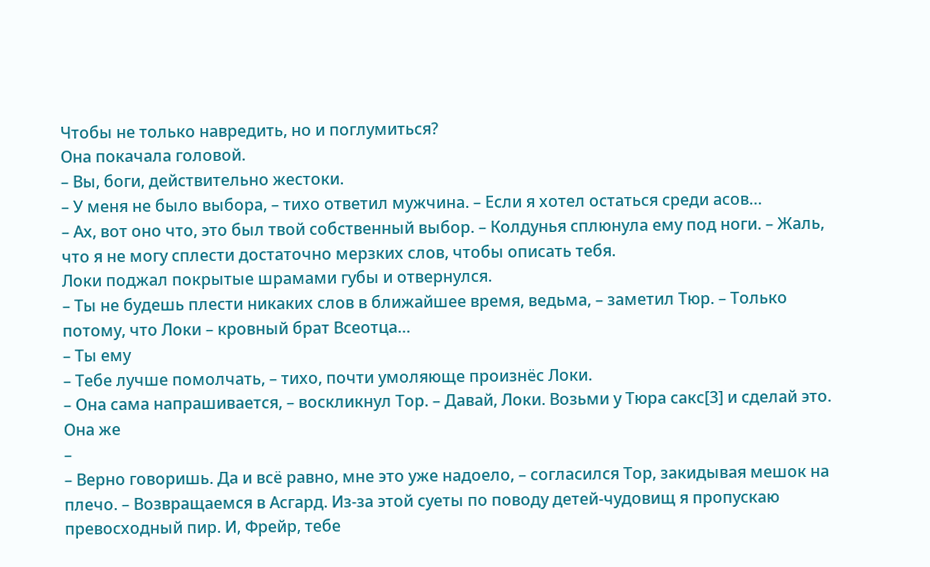Чтобы не только навредить, но и поглумиться?
Она покачала головой.
– Вы, боги, действительно жестоки.
– У меня не было выбора, – тихо ответил мужчина. – Если я хотел остаться среди асов…
– Ах, вот оно что, это был твой собственный выбор. – Колдунья сплюнула ему под ноги. – Жаль, что я не могу сплести достаточно мерзких слов, чтобы описать тебя.
Локи поджал покрытые шрамами губы и отвернулся.
– Ты не будешь плести никаких слов в ближайшее время, ведьма, – заметил Тюр. – Только потому, что Локи – кровный брат Всеотца…
– Ты ему
– Тебе лучше помолчать, – тихо, почти умоляюще произнёс Локи.
– Она сама напрашивается, – воскликнул Тор. – Давай, Локи. Возьми у Тюра сакс[3] и сделай это. Она же
–
– Верно говоришь. Да и всё равно, мне это уже надоело, – согласился Тор, закидывая мешок на плечо. – Возвращаемся в Асгард. Из-за этой суеты по поводу детей-чудовищ я пропускаю превосходный пир. И, Фрейр, тебе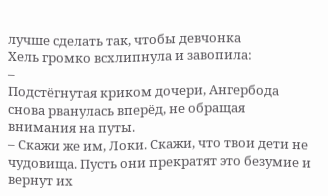лучше сделать так, чтобы девчонка
Хель громко всхлипнула и завопила:
–
Подстёгнутая криком дочери, Ангербода снова рванулась вперёд, не обращая внимания на путы.
– Скажи же им, Локи. Скажи, что твои дети не чудовища. Пусть они прекратят это безумие и вернут их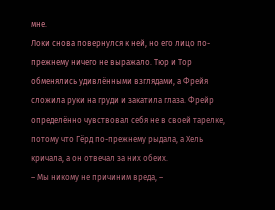мне.
Локи снова повернулся к ней, но его лицо по-прежнему ничего не выражало. Тюр и Тор обменялись удивлёнными взглядами, а Фрейя сложила руки на груди и закатила глаза. Фрейр определённо чувствовал себя не в своей тарелке, потому что Гёрд по-прежнему рыдала, а Хель кричала, а он отвечал за них обеих.
– Мы никому не причиним вреда, –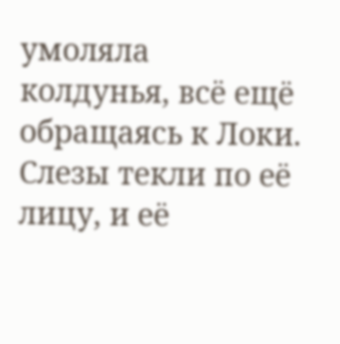умоляла колдунья, всё ещё обращаясь к Локи. Слезы текли по её лицу, и её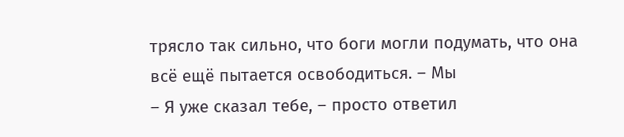трясло так сильно, что боги могли подумать, что она всё ещё пытается освободиться. – Мы
– Я уже сказал тебе, – просто ответил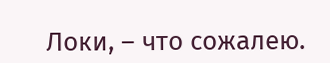Локи, – что сожалею.